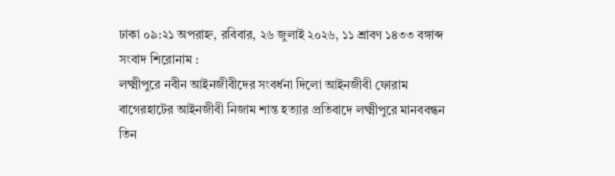ঢাকা ০৯:২১ অপরাহ্ন, রবিবার, ২৬ জুলাই ২০২৬, ১১ শ্রাবণ ১৪৩৩ বঙ্গাব্দ
সংবাদ শিরোনাম :
লক্ষ্মীপুরে নবীন আইনজীবীদের সংবর্ধনা দিলো আইনজীবী ফোরাম বাগেরহাটের আইনজীবী নিজাম শান্ত হত্যার প্রতিবাদে লক্ষ্মীপুরে মানববন্ধন তিন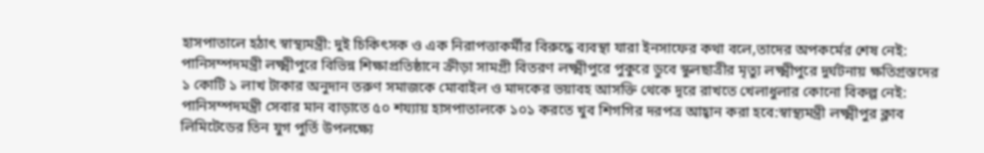হাসপাতালে হঠাৎ স্বাস্থ্যমন্ত্রী: দুই চিকিৎসক ও এক নিরাপত্তাকর্মীর বিরুদ্ধে ব্যবস্থা যারা ইনসাফের কথা বলে,তাদের অপকর্মের শেষ নেই: পানিসম্পদমন্ত্রী লক্ষ্মীপুরে বিভিন্ন শিক্ষাপ্রতিষ্ঠানে ক্রীড়া সামগ্রী বিতরণ লক্ষ্মীপুরে পুকুরে ডুবে স্কুলছাত্রীর মৃত্যু লক্ষ্মীপুরে দুর্ঘটনায় ক্ষতিগ্রস্তদের ১ কোটি ১ লাখ টাকার অনুদান তরুণ সমাজকে মোবাইল ও মাদকের ভয়াবহ আসক্তি থেকে দূরে রাখতে খেলাধুলার কোনো বিকল্প নেই: পানিসম্পদমন্ত্রী সেবার মান বাড়াতে ৫০ শয্যায় হাসপাতালকে ১০১ করতে খুব শিগগির দরপত্র আহ্বান করা হবে:স্বাস্থ্যমন্ত্রী লক্ষ্মীপুর ক্লাব লিমিটেডের তিন যুগ পুর্তি উপলক্ষ্যে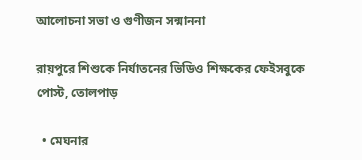আলোচনা সভা ও গুণীজন সন্মাননা

রায়পুরে শিশুকে নির্যাতনের ভিডিও শিক্ষকের ফেইসবুকে পোস্ট, তোলপাড়

  • মেঘনার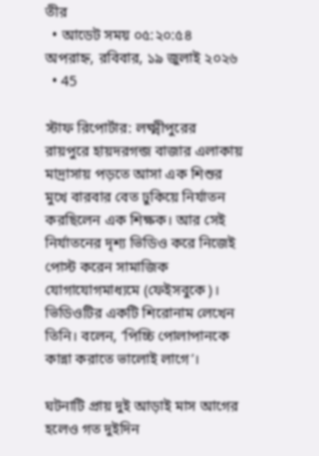তীর
  • আডেট সময় ০৫:২০:৫৪ অপরাহ্ন, রবিবার, ১৯ জুলাই ২০২৬
  • 45

স্টাফ রিপোর্টার: লক্ষ্মীপুরের রায়পুরে হায়দরগন্জ বাজার এলাকায় মাদ্রাসায় পড়তে আসা এক শিশুর মুখে বারবার বেত ঢুকিয়ে নির্যাতন করছিলেন এক শিক্ষক। আর সেই নির্যাতনের দৃশ্য ভিডিও করে নিজেই পোস্ট করেন সামাজিক যোগাযোগমাধ্যমে (ফেইসবুকে)। ভিডিওটির একটি শিরোনাম লেখেন তিনি। বলেন, ‘পিচ্চি পোলাপানকে কান্না করাতে ভালোই লাগে’।

ঘটনাটি প্রায় দুই আড়াই মাস আগের হলেও গত দুইদিন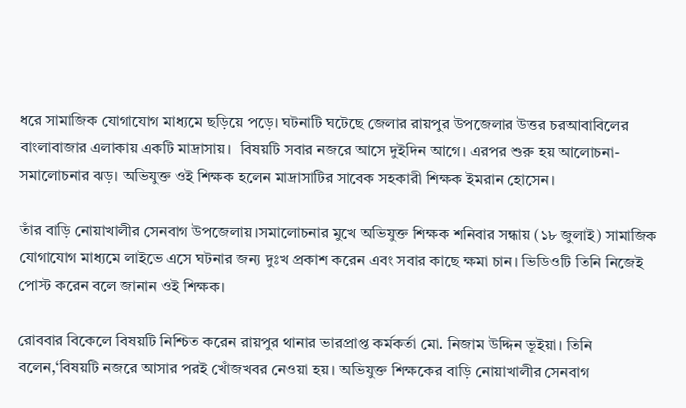ধরে সামাজিক যোগাযোগ মাধ্যমে ছড়িয়ে পড়ে। ঘটনাটি ঘটেছে জেলার রায়পুর উপজেলার উত্তর চরআবাবিলের বাংলাবাজার এলাকায় একটি মাদ্রাসায়।  বিষয়টি সবার নজরে আসে দুইদিন আগে। এরপর শুরু হয় আলোচনা-সমালোচনার ঝড়। অভিযুক্ত ওই শিক্ষক হলেন মাদ্রাসাটির সাবেক সহকারী শিক্ষক ইমরান হোসেন।

তাঁর বাড়ি নোয়াখালীর সেনবাগ উপজেলায়।সমালোচনার মুখে অভিযুক্ত শিক্ষক শনিবার সন্ধায় (১৮ জুলাই) সামাজিক যোগাযোগ মাধ্যমে লাইভে এসে ঘটনার জন্য দুঃখ প্রকাশ করেন এবং সবার কাছে ক্ষমা চান। ভিডিওটি তিনি নিজেই পোস্ট করেন বলে জানান ওই শিক্ষক।

রোববার বিকেলে বিষয়টি নিশ্চিত করেন রায়পুর থানার ভারপ্রাপ্ত কর্মকর্তা মো. নিজাম উদ্দিন ভূইয়া। তিনি বলেন,‘বিষয়টি নজরে আসার পরই খোঁজখবর নেওয়া হয়। অভিযুক্ত শিক্ষকের বাড়ি নোয়াখালীর সেনবাগ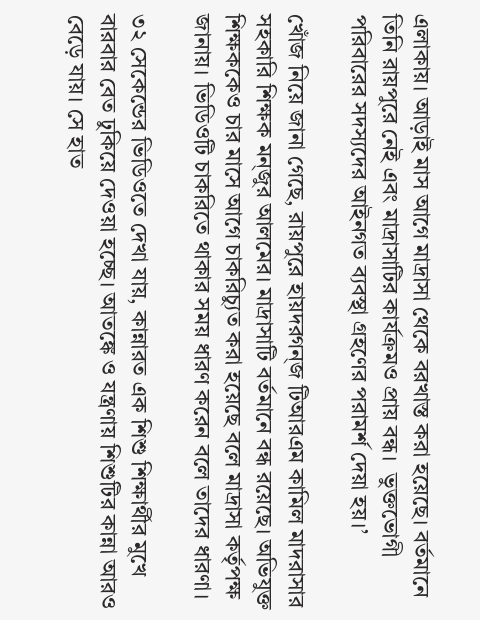এলাকায়। আড়াই মাস আগে মাদ্রাসা থেকে বরখাস্ত করা হয়েছে। বর্তমানে তিনি রায়পুরে নেই এবং মাদ্রাসাটির কার্যক্রমও প্রায় বন্ধ।  ভুক্তভোগী পরিবারের সদস্যদের আইনগত ব্যবস্থা গ্রহণের পরামর্শ দেয়া হয়।’

খোঁজ নিয়ে জানা গেছে, রায়পুরে হায়দরগন্জ টিআরএম কামিল মাদরাসার সহকারি শিক্ষক মন্জুর আলমের। মাদ্রাসাটি বর্তমানে বন্ধ রয়েছে। অভিযুক্ত শিক্ষককেও চার মাসে আগে চাকরিচ্যুত করা হয়েছে বলে মাদ্রাসা কর্তৃপক্ষ জানায়। ভিডিওটি চাকরিতে থাকার সময় ধারণ করেন বলে তাদের ধারণা।

৩২ সেকেন্ডের ভিডিওতে দেখা যায়, কান্নারত এক শিশু শিক্ষার্থীর মুখে বারবার বেত ঢুকিয়ে দেওয়া হচ্ছে। আতঙ্কে ও যন্ত্রণায় শিশুটির কান্না আরও বেড়ে যায়। সে হাত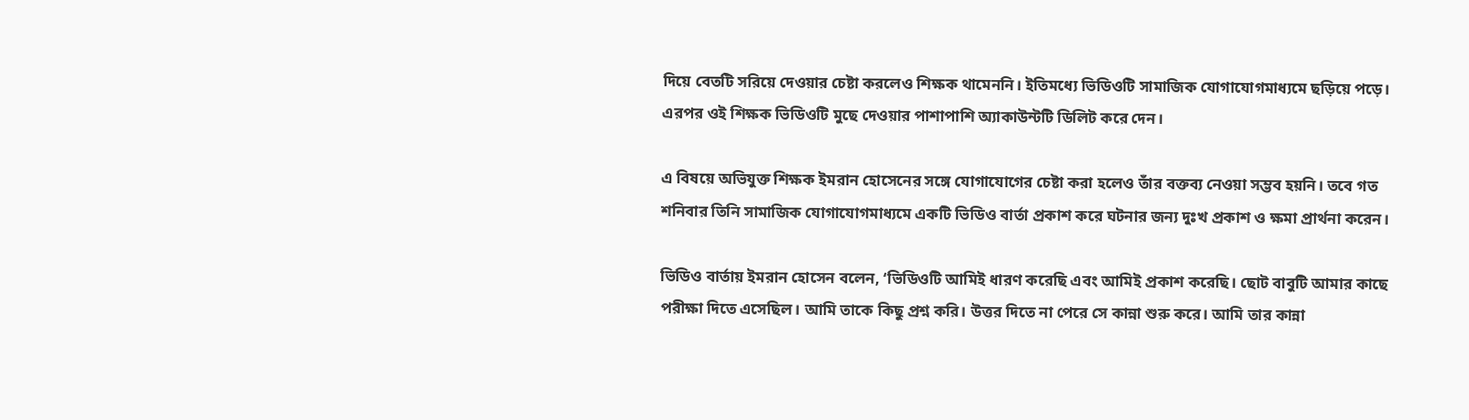দিয়ে বেতটি সরিয়ে দেওয়ার চেষ্টা করলেও শিক্ষক থামেননি। ইতিমধ্যে ভিডিওটি সামাজিক যোগাযোগমাধ্যমে ছড়িয়ে পড়ে। এরপর ওই শিক্ষক ভিডিওটি মুছে দেওয়ার পাশাপাশি অ্যাকাউন্টটি ডিলিট করে দেন।

এ বিষয়ে অভিযুক্ত শিক্ষক ইমরান হোসেনের সঙ্গে যোগাযোগের চেষ্টা করা হলেও তাঁর বক্তব্য নেওয়া সম্ভব হয়নি। তবে গত শনিবার তিনি সামাজিক যোগাযোগমাধ্যমে একটি ভিডিও বার্তা প্রকাশ করে ঘটনার জন্য দুঃখ প্রকাশ ও ক্ষমা প্রার্থনা করেন।

ভিডিও বার্তায় ইমরান হোসেন বলেন, ‘ভিডিওটি আমিই ধারণ করেছি এবং আমিই প্রকাশ করেছি। ছোট বাবুটি আমার কাছে পরীক্ষা দিতে এসেছিল। আমি তাকে কিছু প্রশ্ন করি। উত্তর দিতে না পেরে সে কান্না শুরু করে। আমি তার কান্না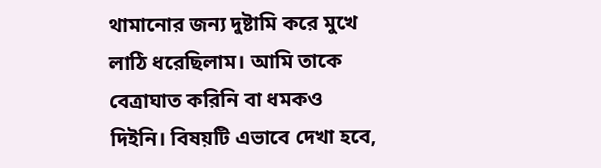থামানোর জন্য দুষ্টামি করে মুখে লাঠি ধরেছিলাম। আমি তাকে বেত্রাঘাত করিনি বা ধমকও দিইনি। বিষয়টি এভাবে দেখা হবে,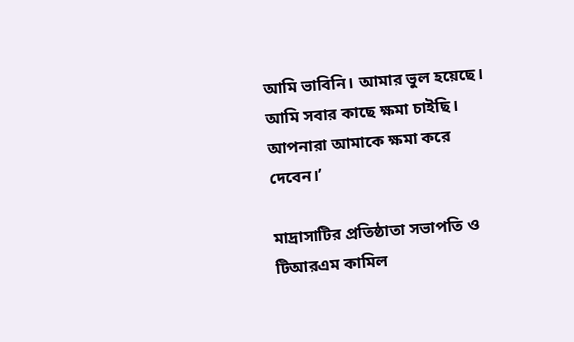আমি ভাবিনি। আমার ভুল হয়েছে। আমি সবার কাছে ক্ষমা চাইছি। আপনারা আমাকে ক্ষমা করে দেবেন।’

মাদ্রাসাটির প্রতিষ্ঠাতা সভাপতি ও টিআরএম কামিল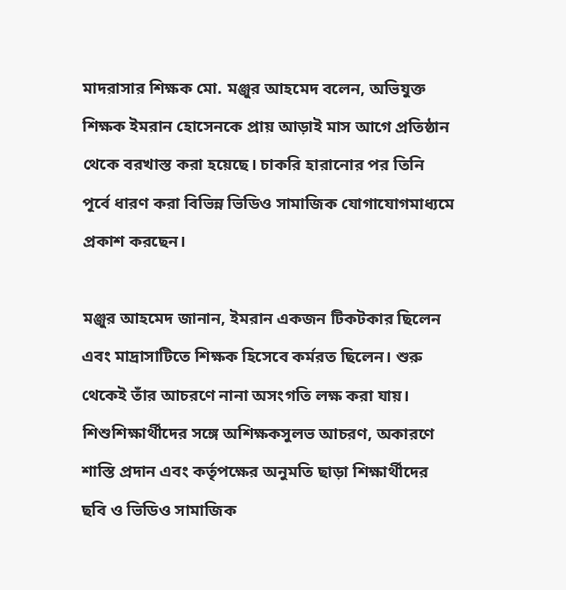মাদরাসার শিক্ষক মো. মঞ্জুর আহমেদ বলেন, অভিযুক্ত শিক্ষক ইমরান হোসেনকে প্রায় আড়াই মাস আগে প্রতিষ্ঠান থেকে বরখাস্ত করা হয়েছে। চাকরি হারানোর পর তিনি পূর্বে ধারণ করা বিভিন্ন ভিডিও সামাজিক যোগাযোগমাধ্যমে প্রকাশ করছেন।

মঞ্জুর আহমেদ জানান, ইমরান একজন টিকটকার ছিলেন এবং মাদ্রাসাটিতে শিক্ষক হিসেবে কর্মরত ছিলেন। শুরু থেকেই তাঁর আচরণে নানা অসংগতি লক্ষ করা যায়। শিশুশিক্ষার্থীদের সঙ্গে অশিক্ষকসুলভ আচরণ, অকারণে শাস্তি প্রদান এবং কর্তৃপক্ষের অনুমতি ছাড়া শিক্ষার্থীদের ছবি ও ভিডিও সামাজিক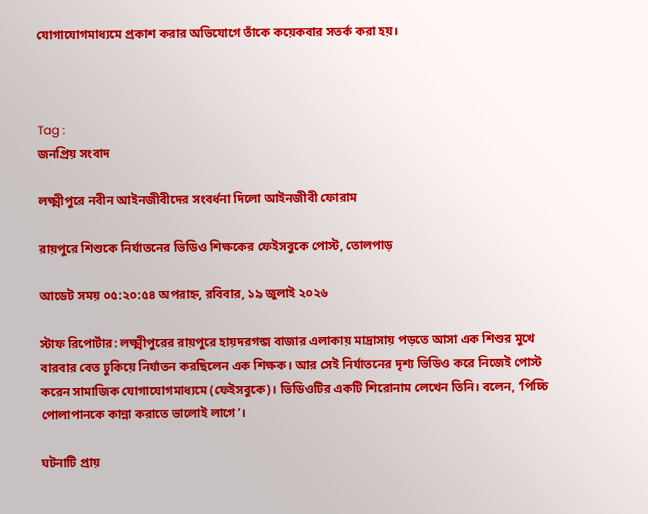যোগাযোগমাধ্যমে প্রকাশ করার অভিযোগে তাঁকে কয়েকবার সতর্ক করা হয়।



Tag :
জনপ্রিয় সংবাদ

লক্ষ্মীপুরে নবীন আইনজীবীদের সংবর্ধনা দিলো আইনজীবী ফোরাম

রায়পুরে শিশুকে নির্যাতনের ভিডিও শিক্ষকের ফেইসবুকে পোস্ট, তোলপাড়

আডেট সময় ০৫:২০:৫৪ অপরাহ্ন, রবিবার, ১৯ জুলাই ২০২৬

স্টাফ রিপোর্টার: লক্ষ্মীপুরের রায়পুরে হায়দরগন্জ বাজার এলাকায় মাদ্রাসায় পড়তে আসা এক শিশুর মুখে বারবার বেত ঢুকিয়ে নির্যাতন করছিলেন এক শিক্ষক। আর সেই নির্যাতনের দৃশ্য ভিডিও করে নিজেই পোস্ট করেন সামাজিক যোগাযোগমাধ্যমে (ফেইসবুকে)। ভিডিওটির একটি শিরোনাম লেখেন তিনি। বলেন, ‘পিচ্চি পোলাপানকে কান্না করাতে ভালোই লাগে’।

ঘটনাটি প্রায়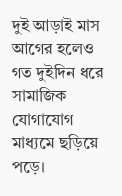দুই আড়াই মাস আগের হলেও গত দুইদিন ধরে সামাজিক যোগাযোগ মাধ্যমে ছড়িয়ে পড়ে।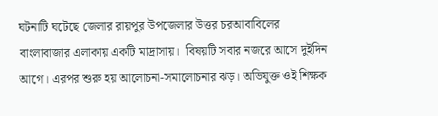ঘটনাটি ঘটেছে জেলার রায়পুর উপজেলার উত্তর চরআবাবিলের বাংলাবাজার এলাকায় একটি মাদ্রাসায়।  বিষয়টি সবার নজরে আসে দুইদিন আগে। এরপর শুরু হয় আলোচনা-সমালোচনার ঝড়। অভিযুক্ত ওই শিক্ষক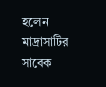হলেন মাদ্রাসাটির সাবেক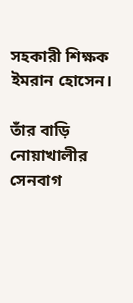সহকারী শিক্ষক ইমরান হোসেন।

তাঁর বাড়ি নোয়াখালীর সেনবাগ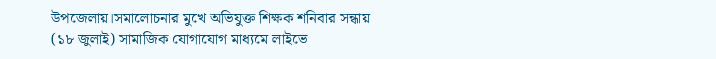উপজেলায়।সমালোচনার মুখে অভিযুক্ত শিক্ষক শনিবার সন্ধায় (১৮ জুলাই) সামাজিক যোগাযোগ মাধ্যমে লাইভে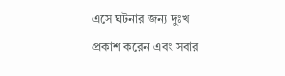এসে ঘটনার জন্য দুঃখ প্রকাশ করেন এবং সবার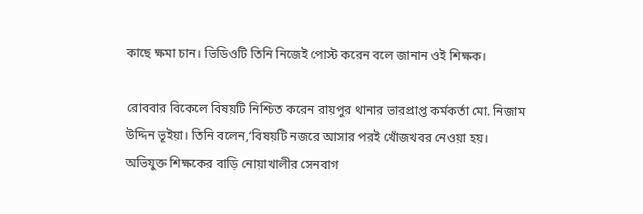কাছে ক্ষমা চান। ভিডিওটি তিনি নিজেই পোস্ট করেন বলে জানান ওই শিক্ষক।

রোববার বিকেলে বিষয়টি নিশ্চিত করেন রায়পুর থানার ভারপ্রাপ্ত কর্মকর্তা মো. নিজাম উদ্দিন ভূইয়া। তিনি বলেন,‘বিষয়টি নজরে আসার পরই খোঁজখবর নেওয়া হয়। অভিযুক্ত শিক্ষকের বাড়ি নোয়াখালীর সেনবাগ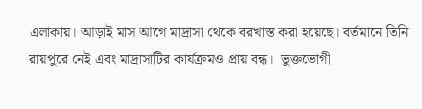এলাকায়। আড়াই মাস আগে মাদ্রাসা থেকে বরখাস্ত করা হয়েছে। বর্তমানে তিনি রায়পুরে নেই এবং মাদ্রাসাটির কার্যক্রমও প্রায় বন্ধ।  ভুক্তভোগী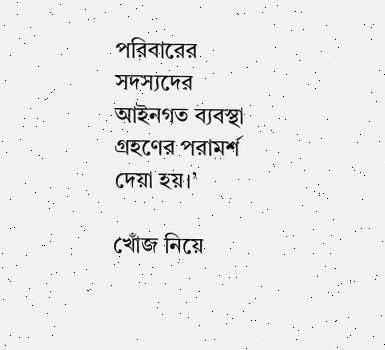পরিবারের সদস্যদের আইনগত ব্যবস্থা গ্রহণের পরামর্শ দেয়া হয়।’

খোঁজ নিয়ে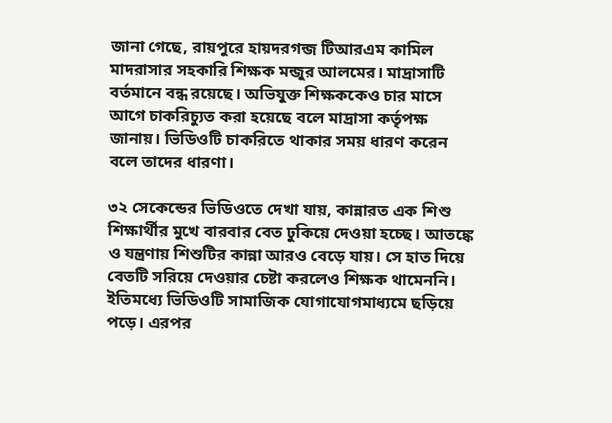জানা গেছে, রায়পুরে হায়দরগন্জ টিআরএম কামিল মাদরাসার সহকারি শিক্ষক মন্জুর আলমের। মাদ্রাসাটি বর্তমানে বন্ধ রয়েছে। অভিযুক্ত শিক্ষককেও চার মাসে আগে চাকরিচ্যুত করা হয়েছে বলে মাদ্রাসা কর্তৃপক্ষ জানায়। ভিডিওটি চাকরিতে থাকার সময় ধারণ করেন বলে তাদের ধারণা।

৩২ সেকেন্ডের ভিডিওতে দেখা যায়, কান্নারত এক শিশু শিক্ষার্থীর মুখে বারবার বেত ঢুকিয়ে দেওয়া হচ্ছে। আতঙ্কে ও যন্ত্রণায় শিশুটির কান্না আরও বেড়ে যায়। সে হাত দিয়ে বেতটি সরিয়ে দেওয়ার চেষ্টা করলেও শিক্ষক থামেননি। ইতিমধ্যে ভিডিওটি সামাজিক যোগাযোগমাধ্যমে ছড়িয়ে পড়ে। এরপর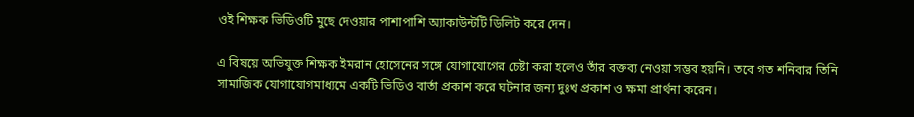ওই শিক্ষক ভিডিওটি মুছে দেওয়ার পাশাপাশি অ্যাকাউন্টটি ডিলিট করে দেন।

এ বিষয়ে অভিযুক্ত শিক্ষক ইমরান হোসেনের সঙ্গে যোগাযোগের চেষ্টা করা হলেও তাঁর বক্তব্য নেওয়া সম্ভব হয়নি। তবে গত শনিবার তিনি সামাজিক যোগাযোগমাধ্যমে একটি ভিডিও বার্তা প্রকাশ করে ঘটনার জন্য দুঃখ প্রকাশ ও ক্ষমা প্রার্থনা করেন।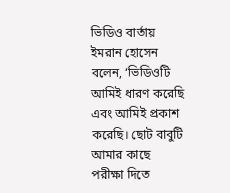ভিডিও বার্তায় ইমরান হোসেন বলেন, ‘ভিডিওটি আমিই ধারণ করেছি এবং আমিই প্রকাশ করেছি। ছোট বাবুটি আমার কাছে পরীক্ষা দিতে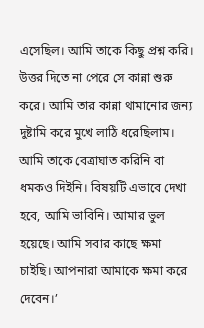এসেছিল। আমি তাকে কিছু প্রশ্ন করি। উত্তর দিতে না পেরে সে কান্না শুরু করে। আমি তার কান্না থামানোর জন্য দুষ্টামি করে মুখে লাঠি ধরেছিলাম। আমি তাকে বেত্রাঘাত করিনি বা ধমকও দিইনি। বিষয়টি এভাবে দেখা হবে, আমি ভাবিনি। আমার ভুল হয়েছে। আমি সবার কাছে ক্ষমা চাইছি। আপনারা আমাকে ক্ষমা করে দেবেন।’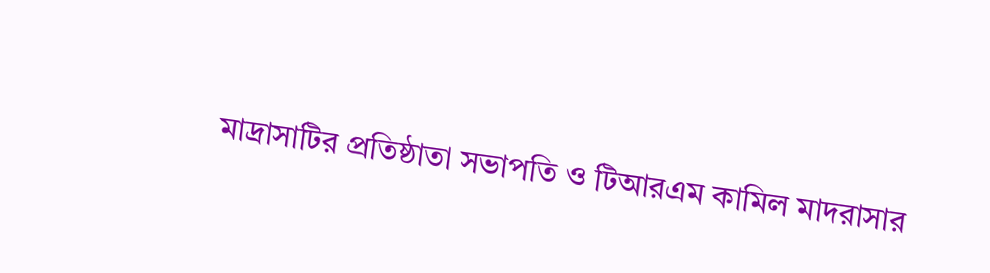মাদ্রাসাটির প্রতিষ্ঠাতা সভাপতি ও টিআরএম কামিল মাদরাসার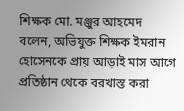শিক্ষক মো. মঞ্জুর আহমেদ বলেন, অভিযুক্ত শিক্ষক ইমরান হোসেনকে প্রায় আড়াই মাস আগে প্রতিষ্ঠান থেকে বরখাস্ত করা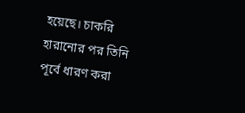হয়েছে। চাকরি হারানোর পর তিনি পূর্বে ধারণ করা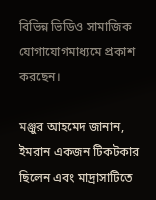বিভিন্ন ভিডিও সামাজিক যোগাযোগমাধ্যমে প্রকাশ করছেন।

মঞ্জুর আহমেদ জানান, ইমরান একজন টিকটকার ছিলেন এবং মাদ্রাসাটিতে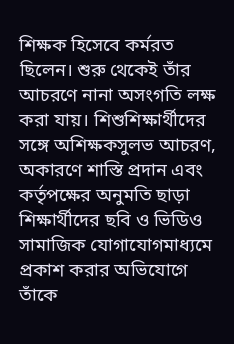শিক্ষক হিসেবে কর্মরত ছিলেন। শুরু থেকেই তাঁর আচরণে নানা অসংগতি লক্ষ করা যায়। শিশুশিক্ষার্থীদের সঙ্গে অশিক্ষকসুলভ আচরণ, অকারণে শাস্তি প্রদান এবং কর্তৃপক্ষের অনুমতি ছাড়া শিক্ষার্থীদের ছবি ও ভিডিও সামাজিক যোগাযোগমাধ্যমে প্রকাশ করার অভিযোগে তাঁকে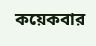কয়েকবার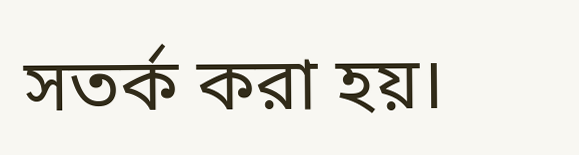সতর্ক করা হয়।